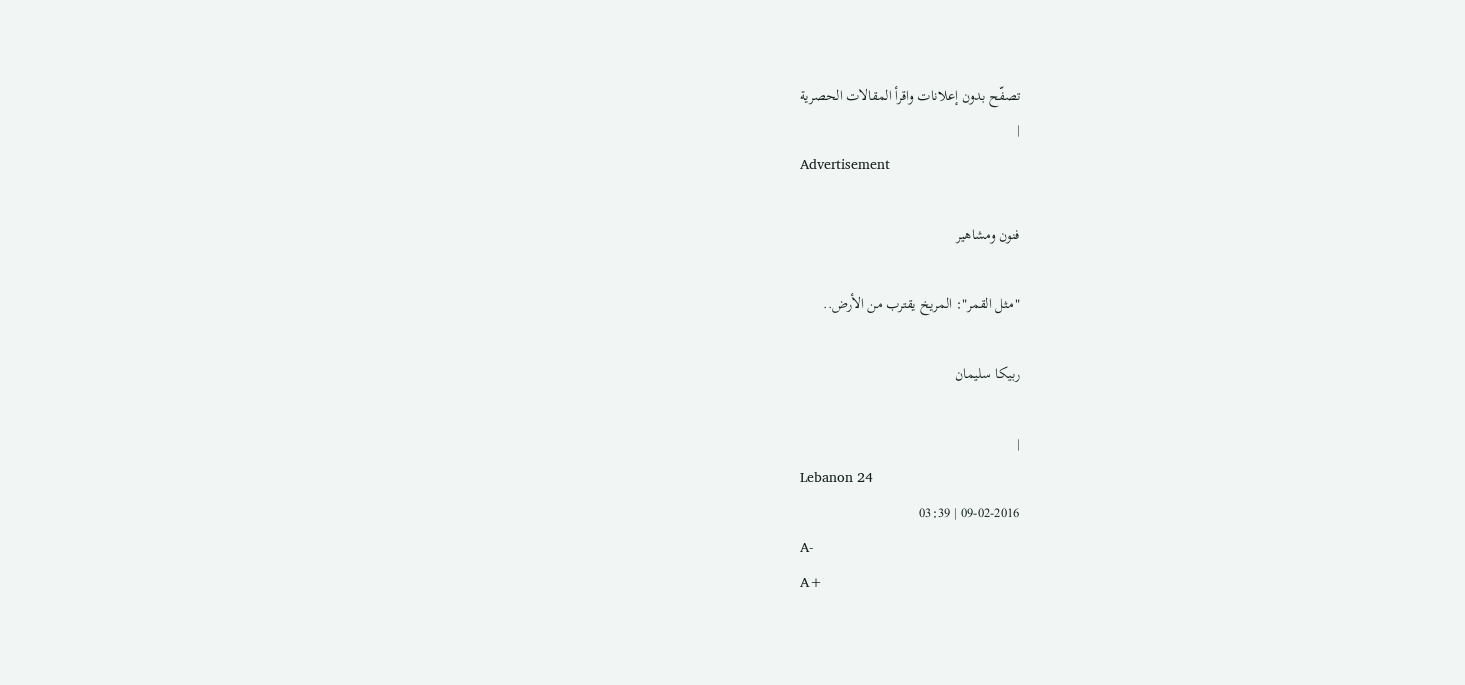تصفّح بدون إعلانات واقرأ المقالات الحصرية
|
Advertisement

فنون ومشاهير

"مثل القمر": المريخ يقترب من الأرض..

ربيكا سليمان

|
Lebanon 24
09-02-2016 | 03:39
A-
A+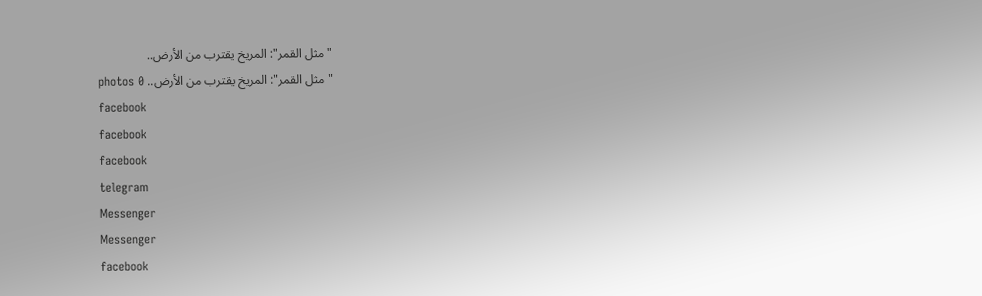"مثل القمر": المريخ يقترب من الأرض..
"مثل القمر": المريخ يقترب من الأرض.. photos 0
facebook
facebook
facebook
telegram
Messenger
Messenger
facebook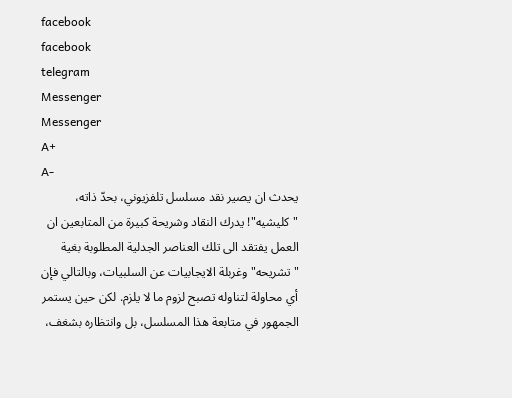facebook
facebook
telegram
Messenger
Messenger
A+
A-
يحدث ان يصير نقد مسلسل تلفزيوني، بحدّ ذاته، "كليشيه"! يدرك النقاد وشريحة كبيرة من المتابعين ان العمل يفتقد الى تلك العناصر الجدلية المطلوبة بغية "تشريحه" وغربلة الايجابيات عن السلبيات، وبالتالي فإن أي محاولة لتناوله تصبح لزوم ما لا يلزم. لكن حين يستمر الجمهور في متابعة هذا المسلسل، بل وانتظاره بشغف،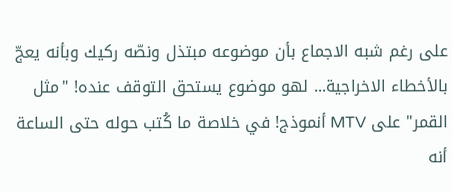على رغم شبه الاجماع بأن موضوعه مبتذل ونصّه ركيك وبأنه يعجّ بالأخطاء الاخراجية... لهو موضوع يستحق التوقف عنده! "مثل القمر" على MTV أنموذج! في خلاصة ما كُتب حوله حتى الساعة أنه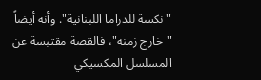"نكسة للدراما اللبنانية". وأنه أيضاً "خارج زمنه"، فالقصة مقتبسة عن المسلسل المكسيكي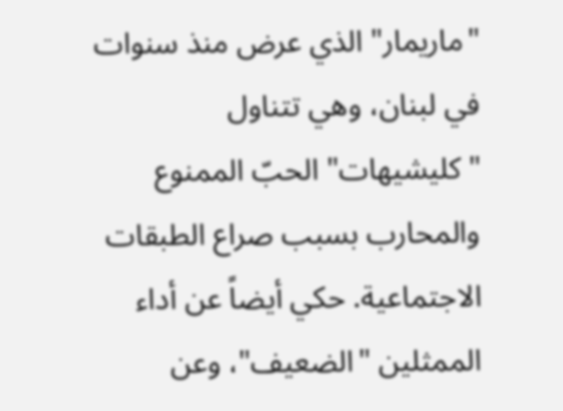"ماريمار" الذي عرض منذ سنوات في لبنان، وهي تتناول "كليشيهات" الحبّ الممنوع والمحارب بسبب صراع الطبقات الاجتماعية. حكي أيضاً عن أداء الممثلين "الضعيف"، وعن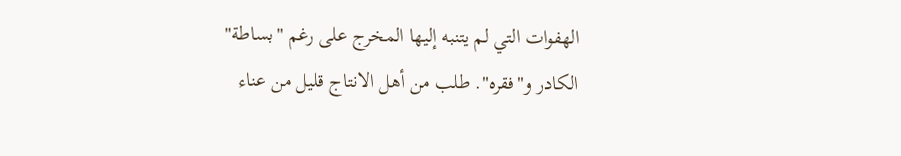الهفوات التي لم يتنبه إليها المخرج على رغم "بساطة" الكادر و"فقره". طلب من أهل الانتاج قليل من عناء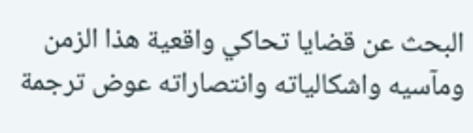البحث عن قضايا تحاكي واقعية هذا الزمن ومآسيه واشكالياته وانتصاراته عوض ترجمة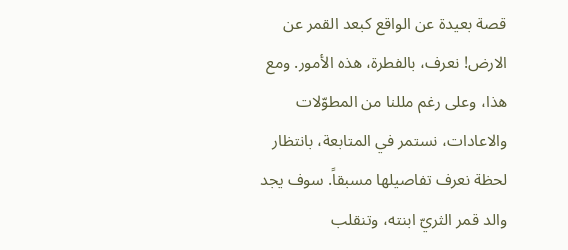قصة بعيدة عن الواقع كبعد القمر عن الارض! نعرف، بالفطرة، هذه الأمور. ومع هذا، وعلى رغم مللنا من المطوّلات والاعادات، نستمر في المتابعة، بانتظار لحظة نعرف تفاصيلها مسبقاً. سوف يجد والد قمر الثريّ ابنته، وتنقلب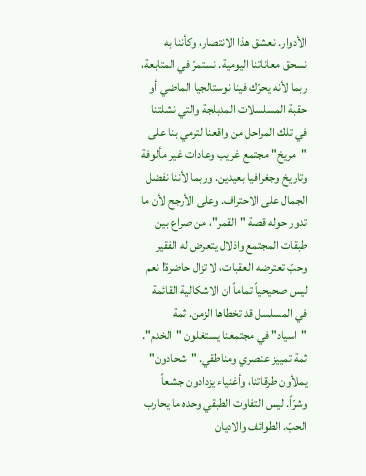الأدوار. نعشق هذا الانتصار، وكأننا به نسحق معاناتنا اليومية. نستمرّ في المتابعة، ربما لأنه يحرّك فينا نوستالجيا الماضي أو حقبة المسلسلات المدبلجة والتي نشلتنا في تلك المراحل من واقعنا لترمي بنا على "مريخ" مجتمع غريب وعادات غير مألوفة وتاريخ وجغرافيا بعيدين. وربما لأننا نفضل الجمال على الاحتراف. وعلى الأرجح لأن ما تدور حوله قصة "القمر"، من صراع بين طبقات المجتمع واذلال يتعرض له الفقير وحبّ تعترضه العقبات، لا تزال حاضرة! نعم ليس صحيحياً تماماً ان الاشكالية القائمة في المسلسل قد تخطاها الزمن. ثمة "اسياد" في مجتمعنا يستغلون "الخدم". ثمة تمييز عنصري ومناطقي. "شحادون" يملأون طرقاتنا، وأغنياء يزدادون جشعاً وشرّاً. ليس التفاوت الطبقي وحده ما يحارب الحبّ. الطوائف والاديان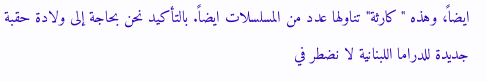ايضاً، وهذه "كارثة" تناولها عدد من المسلسلات ايضاً. بالتأكيد نحن بحاجة إلى ولادة حقبة جديدة للدراما اللبنانية لا نضطر في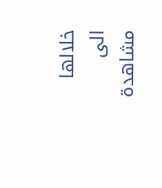خلالها الى مشاهدة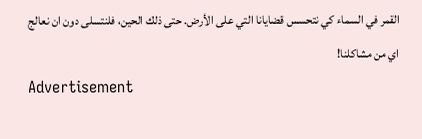القمر في السماء كي نتحسس قضايانا التي على الأرض. حتى ذلك الحين، فلنتسلى دون ان نعالج اي من مشاكلنا!
Advertisement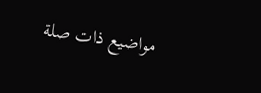مواضيع ذات صلة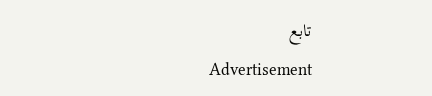تابع
Advertisement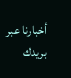أخبارنا عبر بريدك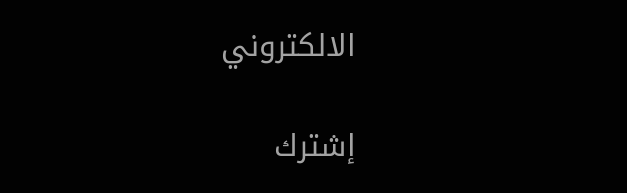الالكتروني

إشترك